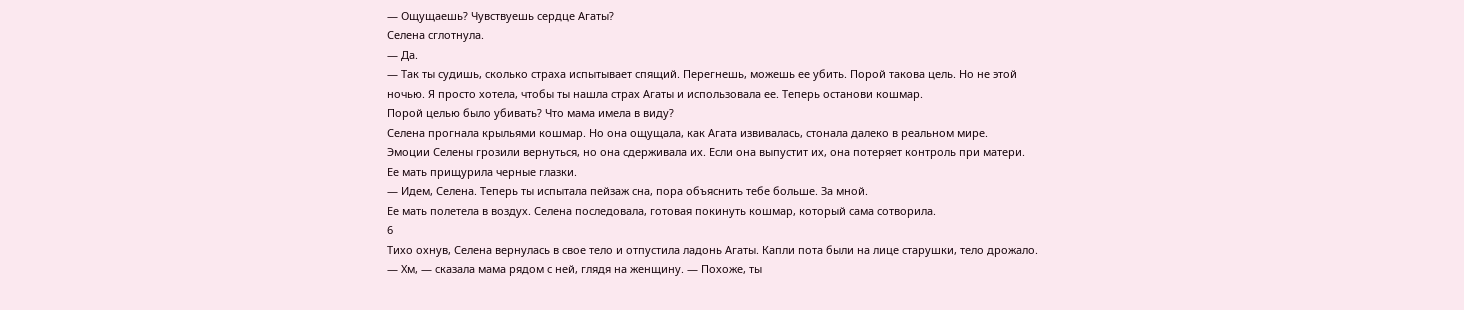— Ощущаешь? Чувствуешь сердце Агаты?
Селена сглотнула.
— Да.
— Так ты судишь, сколько страха испытывает спящий. Перегнешь, можешь ее убить. Порой такова цель. Но не этой ночью. Я просто хотела, чтобы ты нашла страх Агаты и использовала ее. Теперь останови кошмар.
Порой целью было убивать? Что мама имела в виду?
Селена прогнала крыльями кошмар. Но она ощущала, как Агата извивалась, стонала далеко в реальном мире.
Эмоции Селены грозили вернуться, но она сдерживала их. Если она выпустит их, она потеряет контроль при матери.
Ее мать прищурила черные глазки.
— Идем, Селена. Теперь ты испытала пейзаж сна, пора объяснить тебе больше. За мной.
Ее мать полетела в воздух. Селена последовала, готовая покинуть кошмар, который сама сотворила.
6
Тихо охнув, Селена вернулась в свое тело и отпустила ладонь Агаты. Капли пота были на лице старушки, тело дрожало.
— Хм, — сказала мама рядом с ней, глядя на женщину. — Похоже, ты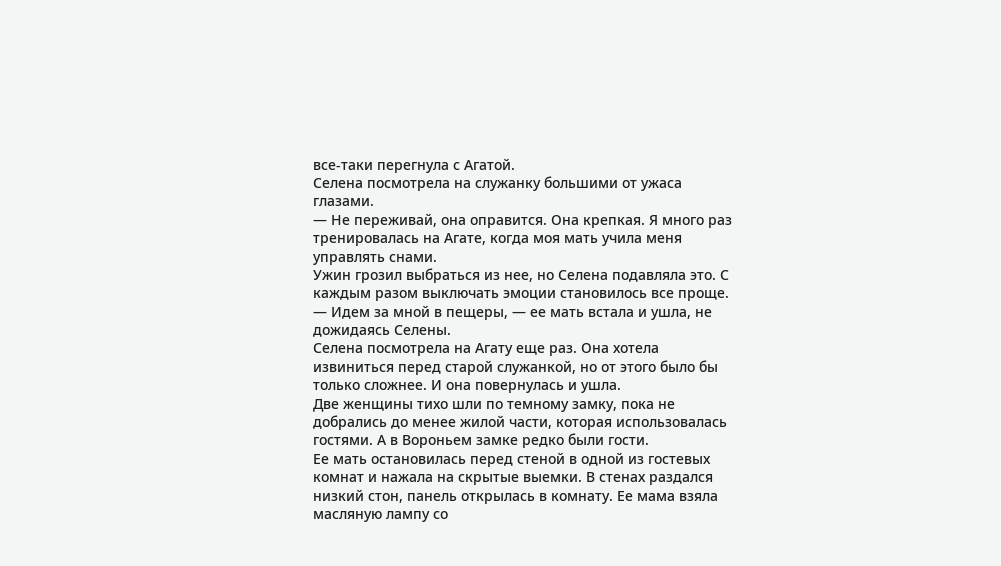все-таки перегнула с Агатой.
Селена посмотрела на служанку большими от ужаса глазами.
— Не переживай, она оправится. Она крепкая. Я много раз тренировалась на Агате, когда моя мать учила меня управлять снами.
Ужин грозил выбраться из нее, но Селена подавляла это. С каждым разом выключать эмоции становилось все проще.
— Идем за мной в пещеры, — ее мать встала и ушла, не дожидаясь Селены.
Селена посмотрела на Агату еще раз. Она хотела извиниться перед старой служанкой, но от этого было бы только сложнее. И она повернулась и ушла.
Две женщины тихо шли по темному замку, пока не добрались до менее жилой части, которая использовалась гостями. А в Вороньем замке редко были гости.
Ее мать остановилась перед стеной в одной из гостевых комнат и нажала на скрытые выемки. В стенах раздался низкий стон, панель открылась в комнату. Ее мама взяла масляную лампу со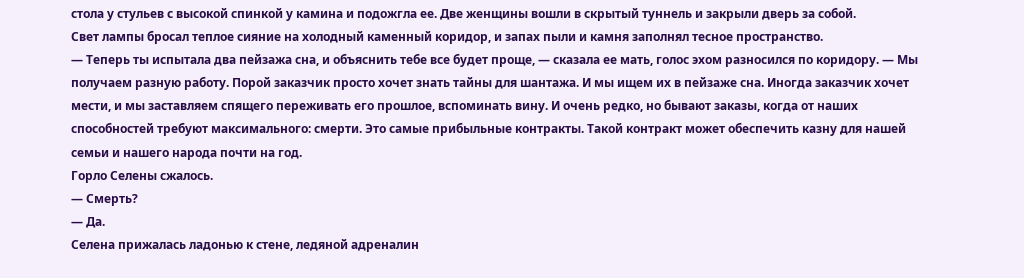стола у стульев с высокой спинкой у камина и подожгла ее. Две женщины вошли в скрытый туннель и закрыли дверь за собой.
Свет лампы бросал теплое сияние на холодный каменный коридор, и запах пыли и камня заполнял тесное пространство.
— Теперь ты испытала два пейзажа сна, и объяснить тебе все будет проще, — сказала ее мать, голос эхом разносился по коридору. — Мы получаем разную работу. Порой заказчик просто хочет знать тайны для шантажа. И мы ищем их в пейзаже сна. Иногда заказчик хочет мести, и мы заставляем спящего переживать его прошлое, вспоминать вину. И очень редко, но бывают заказы, когда от наших способностей требуют максимального: смерти. Это самые прибыльные контракты. Такой контракт может обеспечить казну для нашей семьи и нашего народа почти на год.
Горло Селены сжалось.
— Смерть?
— Да.
Селена прижалась ладонью к стене, ледяной адреналин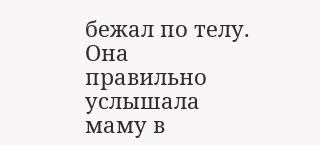бежал по телу. Она правильно услышала маму в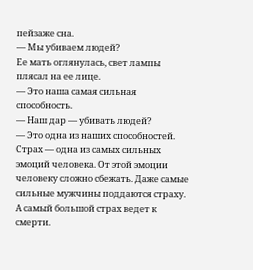пейзаже сна.
— Мы убиваем людей?
Ее мать оглянулась, свет лампы плясал на ее лице.
— Это наша самая сильная способность.
— Наш дар — убивать людей?
— Это одна из наших способностей. Страх — одна из самых сильных эмоций человека. От этой эмоции человеку сложно сбежать. Даже самые сильные мужчины поддаются страху. А самый большой страх ведет к смерти.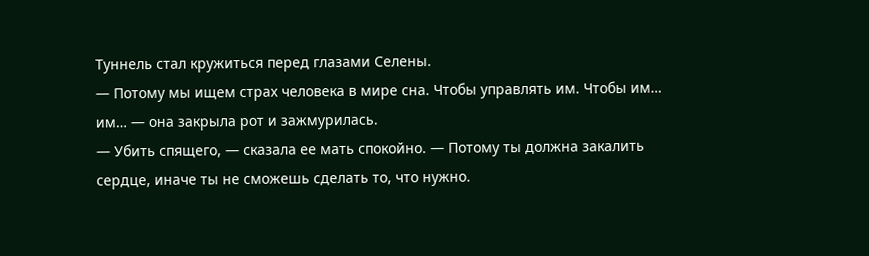Туннель стал кружиться перед глазами Селены.
— Потому мы ищем страх человека в мире сна. Чтобы управлять им. Чтобы им… им… — она закрыла рот и зажмурилась.
— Убить спящего, — сказала ее мать спокойно. — Потому ты должна закалить сердце, иначе ты не сможешь сделать то, что нужно.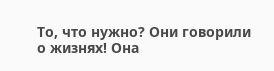То, что нужно? Они говорили о жизнях! Она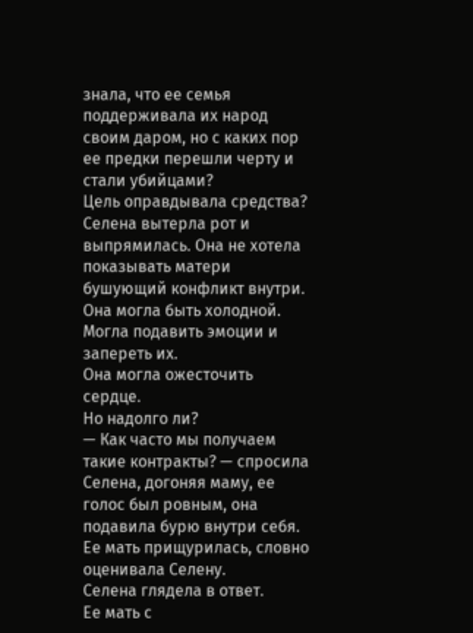знала, что ее семья поддерживала их народ своим даром, но с каких пор ее предки перешли черту и стали убийцами?
Цель оправдывала средства?
Селена вытерла рот и выпрямилась. Она не хотела показывать матери бушующий конфликт внутри. Она могла быть холодной. Могла подавить эмоции и запереть их.
Она могла ожесточить сердце.
Но надолго ли?
— Как часто мы получаем такие контракты? — спросила Селена, догоняя маму, ее голос был ровным, она подавила бурю внутри себя.
Ее мать прищурилась, словно оценивала Селену.
Селена глядела в ответ.
Ее мать с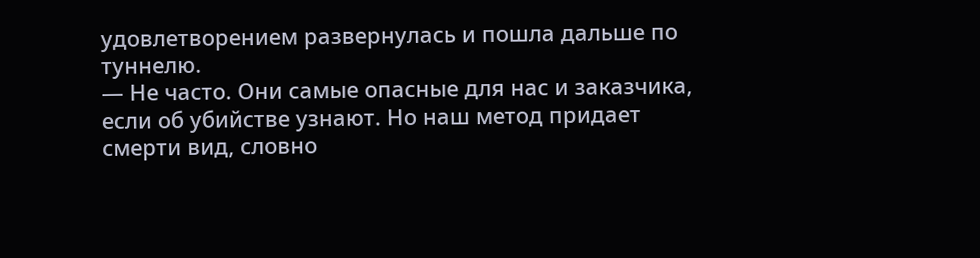удовлетворением развернулась и пошла дальше по туннелю.
— Не часто. Они самые опасные для нас и заказчика, если об убийстве узнают. Но наш метод придает смерти вид, словно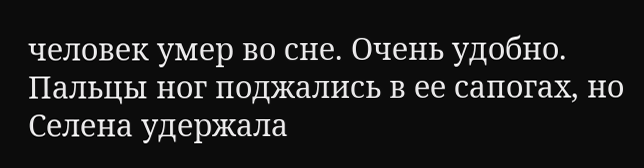человек умер во сне. Очень удобно.
Пальцы ног поджались в ее сапогах, но Селена удержала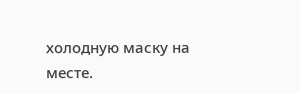холодную маску на месте.